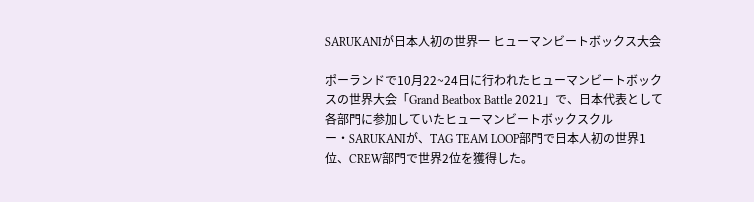SARUKANIが日本人初の世界一 ヒューマンビートボックス大会

ポーランドで10月22~24日に行われたヒューマンビートボックスの世界大会「Grand Beatbox Battle 2021」で、日本代表として各部門に参加していたヒューマンビートボックスクルー・SARUKANIが、TAG TEAM LOOP部門で日本人初の世界1位、CREW部門で世界2位を獲得した。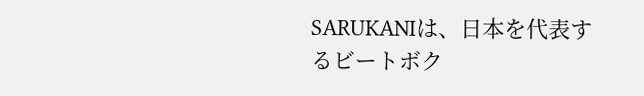SARUKANIは、日本を代表するビートボク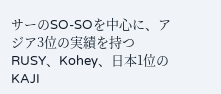サーのSO-SOを中心に、アジア3位の実績を持つRUSY、Kohey、日本1位のKAJI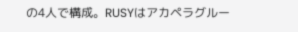の4人で構成。RUSYはアカペラグルー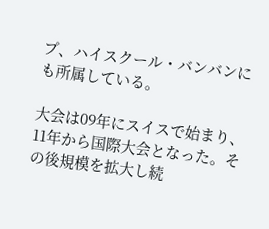プ、ハイスクール・バンバンにも所属している。

大会は09年にスイスで始まり、11年から国際大会となった。その後規模を拡大し続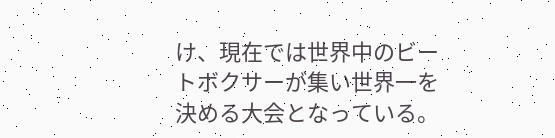け、現在では世界中のビートボクサーが集い世界一を決める大会となっている。